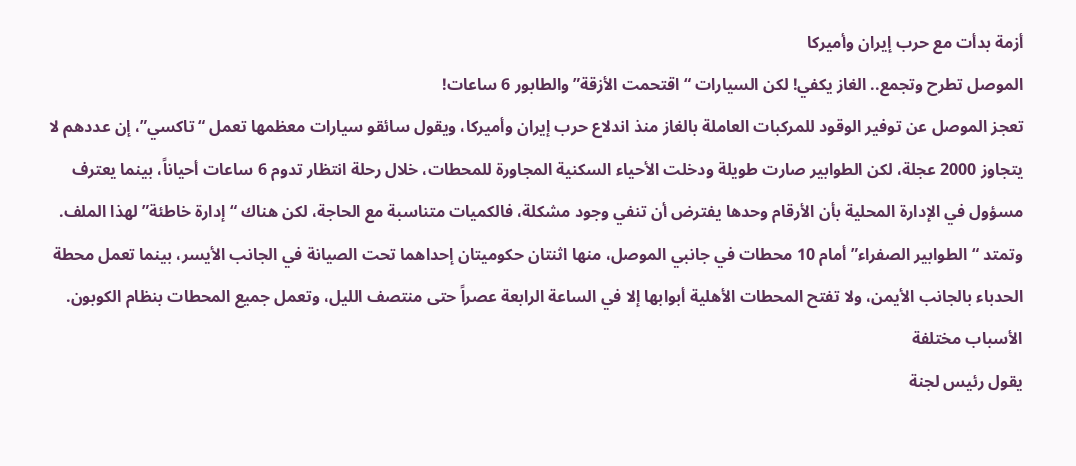أزمة بدأت مع حرب إيران وأميركا
الموصل تطرح وتجمع.. الغاز يكفي! لكن السيارات “اقتحمت الأزقة” والطابور 6 ساعات!
تعجز الموصل عن توفير الوقود للمركبات العاملة بالغاز منذ اندلاع حرب إيران وأميركا، ويقول سائقو سيارات معظمها تعمل “تاكسي”، إن عددهم لا يتجاوز 2000 عجلة، لكن الطوابير صارت طويلة ودخلت الأحياء السكنية المجاورة للمحطات، خلال رحلة انتظار تدوم 6 ساعات أحياناً، بينما يعترف مسؤول في الإدارة المحلية بأن الأرقام وحدها يفترض أن تنفي وجود مشكلة، فالكميات متناسبة مع الحاجة، لكن هناك “إدارة خاطئة” لهذا الملف.
وتمتد “الطوابير الصفراء” أمام 10 محطات في جانبي الموصل، منها اثنتان حكوميتان إحداهما تحت الصيانة في الجانب الأيسر، بينما تعمل محطة الحدباء بالجانب الأيمن، ولا تفتح المحطات الأهلية أبوابها إلا في الساعة الرابعة عصراً حتى منتصف الليل، وتعمل جميع المحطات بنظام الكوبون.
الأسباب مختلفة
يقول رئيس لجنة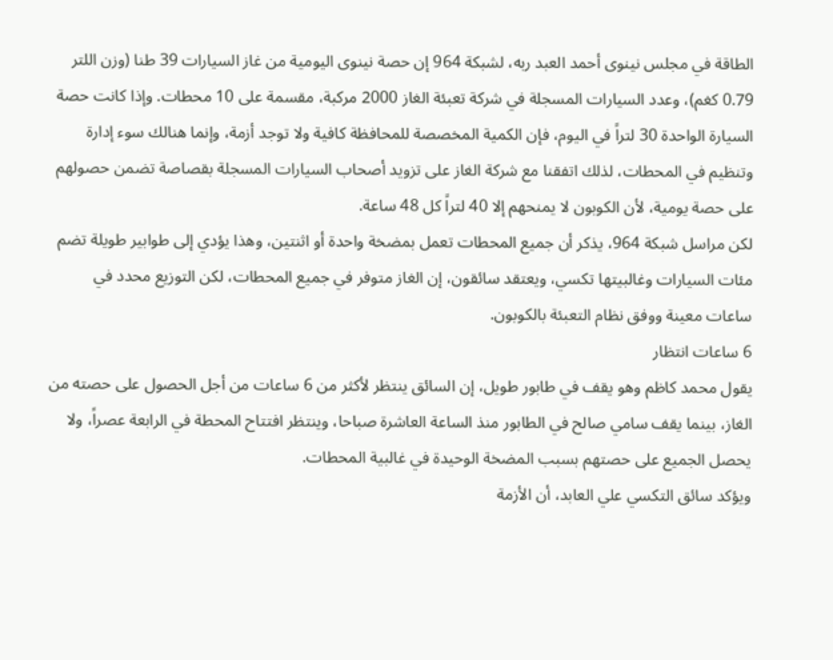الطاقة في مجلس نينوى أحمد العبد ربه، لشبكة 964 إن حصة نينوى اليومية من غاز السيارات 39 طنا (وزن اللتر 0.79 كغم)، وعدد السيارات المسجلة في شركة تعبئة الغاز 2000 مركبة، مقسمة على 10 محطات. وإذا كانت حصة السيارة الواحدة 30 لتراً في اليوم، فإن الكمية المخصصة للمحافظة كافية ولا توجد أزمة، وإنما هنالك سوء إدارة وتنظيم في المحطات، لذلك اتفقنا مع شركة الغاز على تزويد أصحاب السيارات المسجلة بقصاصة تضمن حصولهم على حصة يومية، لأن الكوبون لا يمنحهم إلا 40 لتراً كل 48 ساعة.
لكن مراسل شبكة 964، يذكر أن جميع المحطات تعمل بمضخة واحدة أو اثنتين، وهذا يؤدي إلى طوابير طويلة تضم مئات السيارات وغالبيتها تكسي، ويعتقد سائقون، إن الغاز متوفر في جميع المحطات، لكن التوزيع محدد في ساعات معينة ووفق نظام التعبئة بالكوبون.
6 ساعات انتظار
يقول محمد كاظم وهو يقف في طابور طويل، إن السائق ينتظر لأكثر من 6 ساعات من أجل الحصول على حصته من الغاز، بينما يقف سامي صالح في الطابور منذ الساعة العاشرة صباحا، وينتظر افتتاح المحطة في الرابعة عصراً، ولا يحصل الجميع على حصتهم بسبب المضخة الوحيدة في غالبية المحطات.
ويؤكد سائق التكسي علي العابد، أن الأزمة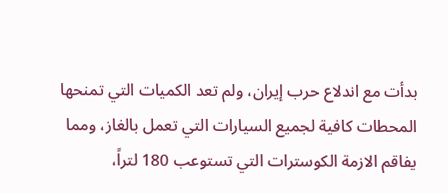بدأت مع اندلاع حرب إيران، ولم تعد الكميات التي تمنحها المحطات كافية لجميع السيارات التي تعمل بالغاز، ومما يفاقم الازمة الكوسترات التي تستوعب 180 لتراً،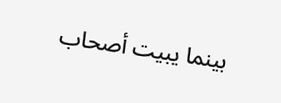بينما يبيت أصحاب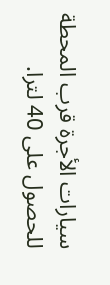سيارات الأجرة قرب المحطة للحصول على 40 لترا.